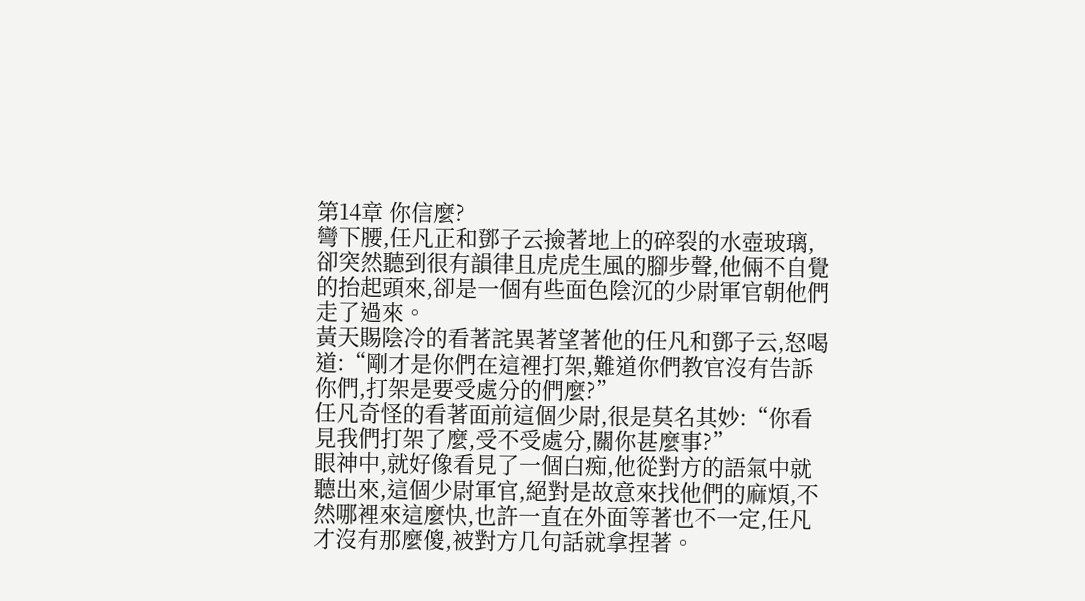第14章 你信麼?
彎下腰,任凡正和鄧子云撿著地上的碎裂的水壺玻璃,卻突然聽到很有韻律且虎虎生風的腳步聲,他倆不自覺的抬起頭來,卻是一個有些面色陰沉的少尉軍官朝他們走了過來。
黃天賜陰冷的看著詫異著望著他的任凡和鄧子云,怒喝道:“剛才是你們在這裡打架,難道你們教官沒有告訴你們,打架是要受處分的們麼?”
任凡奇怪的看著面前這個少尉,很是莫名其妙:“你看見我們打架了麼,受不受處分,關你甚麼事?”
眼神中,就好像看見了一個白痴,他從對方的語氣中就聽出來,這個少尉軍官,絕對是故意來找他們的麻煩,不然哪裡來這麼快,也許一直在外面等著也不一定,任凡才沒有那麼傻,被對方几句話就拿捏著。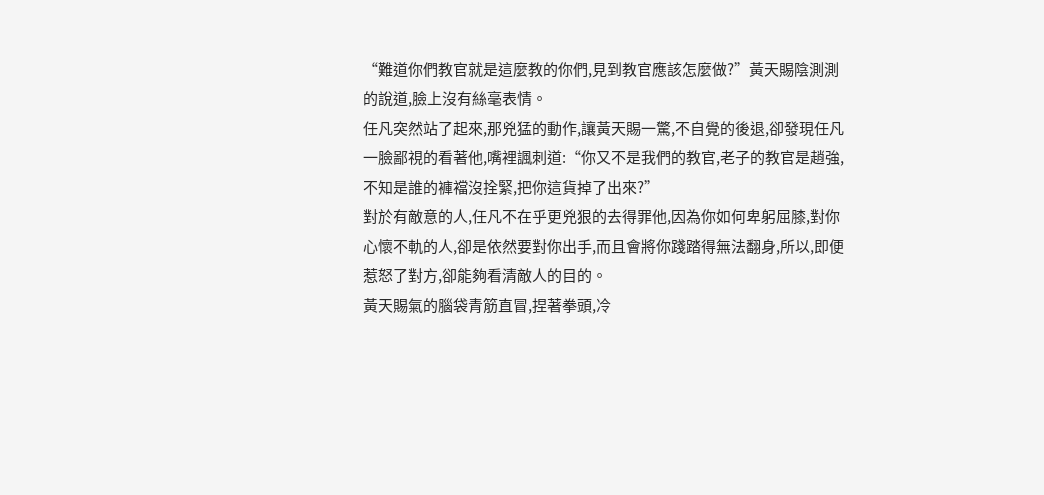“難道你們教官就是這麼教的你們,見到教官應該怎麼做?”黃天賜陰測測的說道,臉上沒有絲毫表情。
任凡突然站了起來,那兇猛的動作,讓黃天賜一驚,不自覺的後退,卻發現任凡一臉鄙視的看著他,嘴裡諷刺道:“你又不是我們的教官,老子的教官是趙強,不知是誰的褲襠沒拴緊,把你這貨掉了出來?”
對於有敵意的人,任凡不在乎更兇狠的去得罪他,因為你如何卑躬屈膝,對你心懷不軌的人,卻是依然要對你出手,而且會將你踐踏得無法翻身,所以,即便惹怒了對方,卻能夠看清敵人的目的。
黃天賜氣的腦袋青筋直冒,捏著拳頭,冷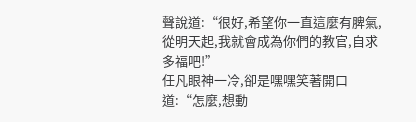聲說道:“很好,希望你一直這麼有脾氣,從明天起,我就會成為你們的教官,自求多福吧!”
任凡眼神一冷,卻是嘿嘿笑著開口道:“怎麼,想動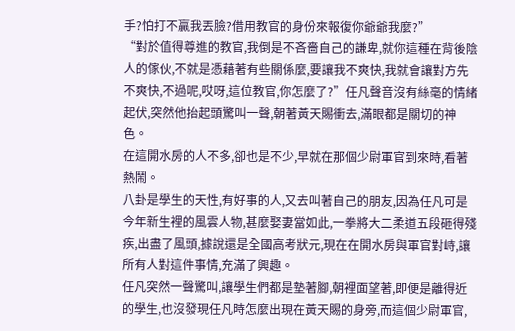手?怕打不贏我丟臉?借用教官的身份來報復你爺爺我麼?”
“對於值得尊進的教官,我倒是不吝嗇自己的謙卑,就你這種在背後陰人的傢伙,不就是憑藉著有些關係麼,要讓我不爽快,我就會讓對方先不爽快,不過呢,哎呀,這位教官,你怎麼了?”任凡聲音沒有絲毫的情緒起伏,突然他抬起頭驚叫一聲,朝著黃天賜衝去,滿眼都是關切的神色。
在這開水房的人不多,卻也是不少,早就在那個少尉軍官到來時,看著熱鬧。
八卦是學生的天性,有好事的人,又去叫著自己的朋友,因為任凡可是今年新生裡的風雲人物,甚麼娶妻當如此,一拳將大二柔道五段砸得殘疾,出盡了風頭,據說還是全國高考狀元,現在在開水房與軍官對峙,讓所有人對這件事情,充滿了興趣。
任凡突然一聲驚叫,讓學生們都是墊著腳,朝裡面望著,即便是離得近的學生,也沒發現任凡時怎麼出現在黃天賜的身旁,而這個少尉軍官,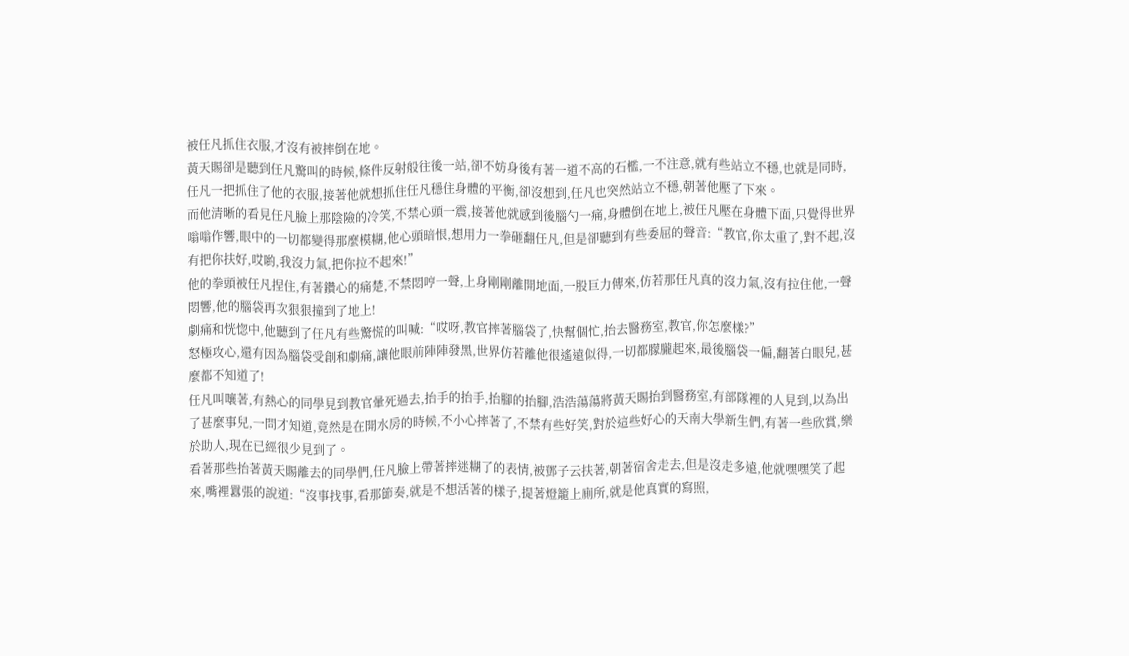被任凡抓住衣服,才沒有被摔倒在地。
黃天賜卻是聽到任凡驚叫的時候,條件反射般往後一站,卻不妨身後有著一道不高的石檻,一不注意,就有些站立不穩,也就是同時,任凡一把抓住了他的衣服,接著他就想抓住任凡穩住身體的平衡,卻沒想到,任凡也突然站立不穩,朝著他壓了下來。
而他清晰的看見任凡臉上那陰險的冷笑,不禁心頭一震,接著他就感到後腦勺一痛,身體倒在地上,被任凡壓在身體下面,只覺得世界嗡嗡作響,眼中的一切都變得那麼模糊,他心頭暗恨,想用力一拳砸翻任凡,但是卻聽到有些委屈的聲音:“教官,你太重了,對不起,沒有把你扶好,哎喲,我沒力氣,把你拉不起來!”
他的拳頭被任凡捏住,有著鑽心的痛楚,不禁悶哼一聲,上身剛剛離開地面,一股巨力傳來,仿若那任凡真的沒力氣,沒有拉住他,一聲悶響,他的腦袋再次狠狠撞到了地上!
劇痛和恍惚中,他聽到了任凡有些驚慌的叫喊:“哎呀,教官摔著腦袋了,快幫個忙,抬去醫務室,教官,你怎麼樣?”
怒極攻心,還有因為腦袋受創和劇痛,讓他眼前陣陣發黑,世界仿若離他很遙遠似得,一切都朦朧起來,最後腦袋一偏,翻著白眼兒,甚麼都不知道了!
任凡叫嚷著,有熱心的同學見到教官暈死過去,抬手的抬手,抬腳的抬腳,浩浩蕩蕩將黃天賜抬到醫務室,有部隊裡的人見到,以為出了甚麼事兒,一問才知道,竟然是在開水房的時候,不小心摔著了,不禁有些好笑,對於這些好心的天南大學新生們,有著一些欣賞,樂於助人,現在已經很少見到了。
看著那些抬著黃天賜離去的同學們,任凡臉上帶著摔迷糊了的表情,被鄧子云扶著,朝著宿舍走去,但是沒走多遠,他就嘿嘿笑了起來,嘴裡囂張的說道:“沒事找事,看那節奏,就是不想活著的樣子,提著燈籠上廁所,就是他真實的寫照,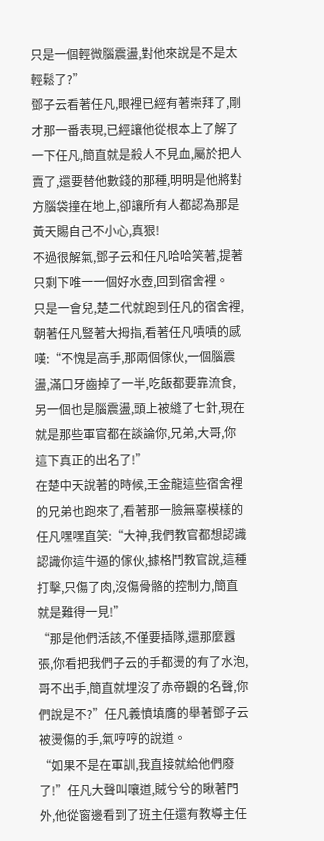只是一個輕微腦震盪,對他來說是不是太輕鬆了?”
鄧子云看著任凡,眼裡已經有著崇拜了,剛才那一番表現,已經讓他從根本上了解了一下任凡,簡直就是殺人不見血,屬於把人賣了,還要替他數錢的那種,明明是他將對方腦袋撞在地上,卻讓所有人都認為那是黃天賜自己不小心,真狠!
不過很解氣,鄧子云和任凡哈哈笑著,提著只剩下唯一一個好水壺,回到宿舍裡。
只是一會兒,楚二代就跑到任凡的宿舍裡,朝著任凡豎著大拇指,看著任凡嘖嘖的感嘆:“不愧是高手,那兩個傢伙,一個腦震盪,滿口牙齒掉了一半,吃飯都要靠流食,另一個也是腦震盪,頭上被縫了七針,現在就是那些軍官都在談論你,兄弟,大哥,你這下真正的出名了!”
在楚中天說著的時候,王金龍這些宿舍裡的兄弟也跑來了,看著那一臉無辜模樣的任凡嘿嘿直笑:“大神,我們教官都想認識認識你這牛逼的傢伙,據格鬥教官說,這種打擊,只傷了肉,沒傷骨骼的控制力,簡直就是難得一見!”
“那是他們活該,不僅要插隊,還那麼囂張,你看把我們子云的手都燙的有了水泡,哥不出手,簡直就埋沒了赤帝觀的名聲,你們說是不?”任凡義憤填膺的舉著鄧子云被燙傷的手,氣哼哼的說道。
“如果不是在軍訓,我直接就給他們廢了!”任凡大聲叫嚷道,賊兮兮的瞅著門外,他從窗邊看到了班主任還有教導主任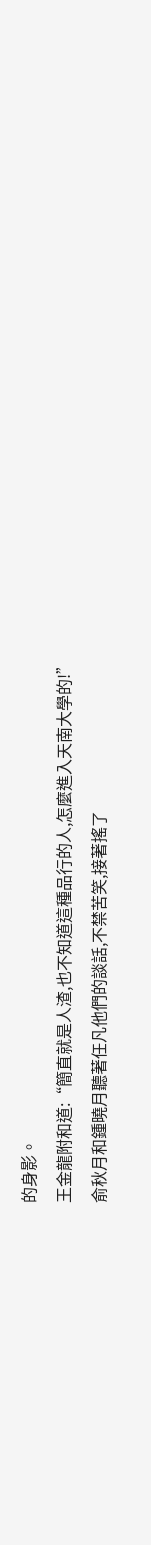的身影。
王金龍附和道:“簡直就是人渣,也不知道這種品行的人,怎麼進入天南大學的!”
俞秋月和鍾曉月聽著任凡他們的談話,不禁苦笑,接著搖了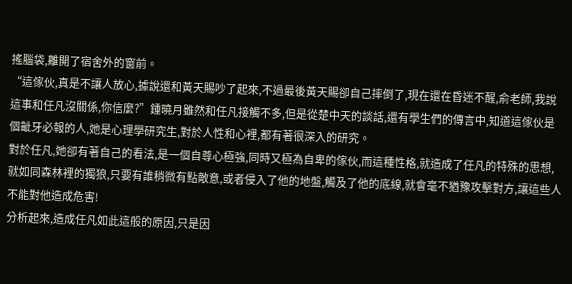搖腦袋,離開了宿舍外的窗前。
“這傢伙,真是不讓人放心,據說還和黃天賜吵了起來,不過最後黃天賜卻自己摔倒了,現在還在昏迷不醒,俞老師,我說這事和任凡沒關係,你信麼?”鍾曉月雖然和任凡接觸不多,但是從楚中天的談話,還有學生們的傳言中,知道這傢伙是個齜牙必報的人,她是心理學研究生,對於人性和心裡,都有著很深入的研究。
對於任凡,她卻有著自己的看法,是一個自尊心極強,同時又極為自卑的傢伙,而這種性格,就造成了任凡的特殊的思想,就如同森林裡的獨狼,只要有誰稍微有點敵意,或者侵入了他的地盤,觸及了他的底線,就會毫不猶豫攻擊對方,讓這些人不能對他造成危害!
分析起來,造成任凡如此這般的原因,只是因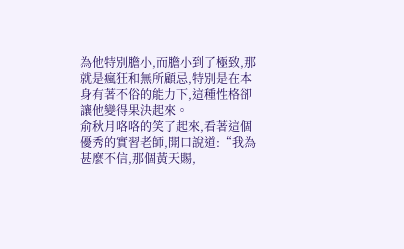為他特別膽小,而膽小到了極致,那就是瘋狂和無所顧忌,特別是在本身有著不俗的能力下,這種性格卻讓他變得果決起來。
俞秋月咯咯的笑了起來,看著這個優秀的實習老師,開口說道:“我為甚麼不信,那個黃天賜,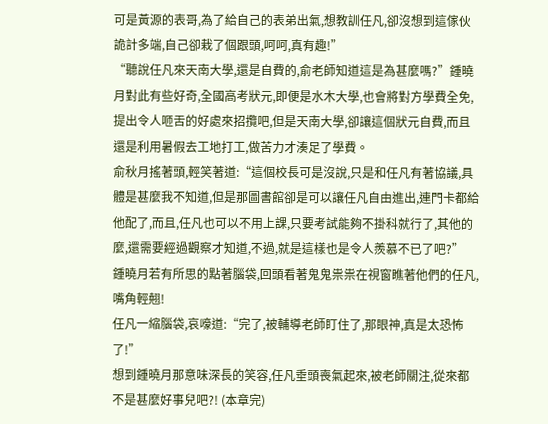可是黃源的表哥,為了給自己的表弟出氣,想教訓任凡,卻沒想到這傢伙詭計多端,自己卻栽了個跟頭,呵呵,真有趣!”
“聽說任凡來天南大學,還是自費的,俞老師知道這是為甚麼嗎?”鍾曉月對此有些好奇,全國高考狀元,即便是水木大學,也會將對方學費全免,提出令人咂舌的好處來招攬吧,但是天南大學,卻讓這個狀元自費,而且還是利用暑假去工地打工,做苦力才湊足了學費。
俞秋月搖著頭,輕笑著道:“這個校長可是沒說,只是和任凡有著協議,具體是甚麼我不知道,但是那圖書館卻是可以讓任凡自由進出,連門卡都給他配了,而且,任凡也可以不用上課,只要考試能夠不掛科就行了,其他的麼,還需要經過觀察才知道,不過,就是這樣也是令人羨慕不已了吧?”
鍾曉月若有所思的點著腦袋,回頭看著鬼鬼祟祟在視窗瞧著他們的任凡,嘴角輕翹!
任凡一縮腦袋,哀嚎道:“完了,被輔導老師盯住了,那眼神,真是太恐怖了!”
想到鍾曉月那意味深長的笑容,任凡垂頭喪氣起來,被老師關注,從來都不是甚麼好事兒吧?! (本章完)